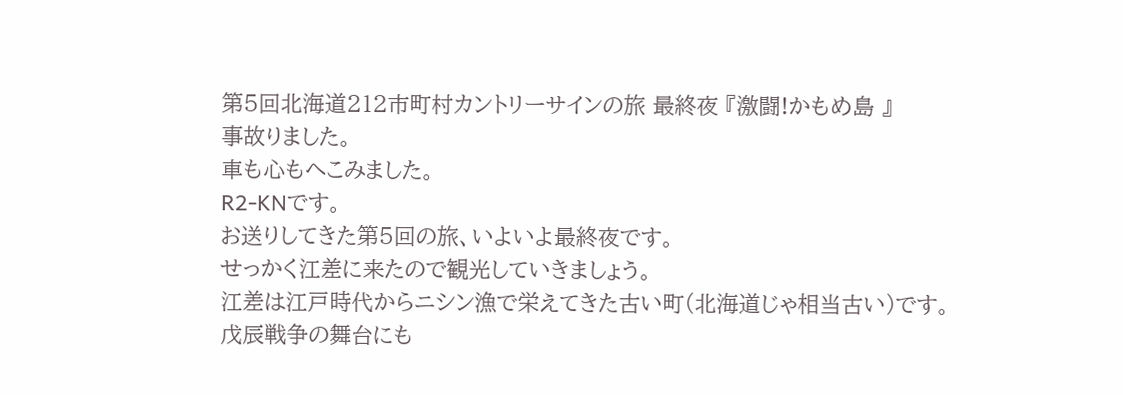第5回北海道212市町村カントリーサインの旅 最終夜 『激闘!かもめ島 』
事故りました。
車も心もへこみました。
R2-KNです。
お送りしてきた第5回の旅、いよいよ最終夜です。
せっかく江差に来たので観光していきましょう。
江差は江戸時代からニシン漁で栄えてきた古い町(北海道じゃ相当古い)です。
戊辰戦争の舞台にも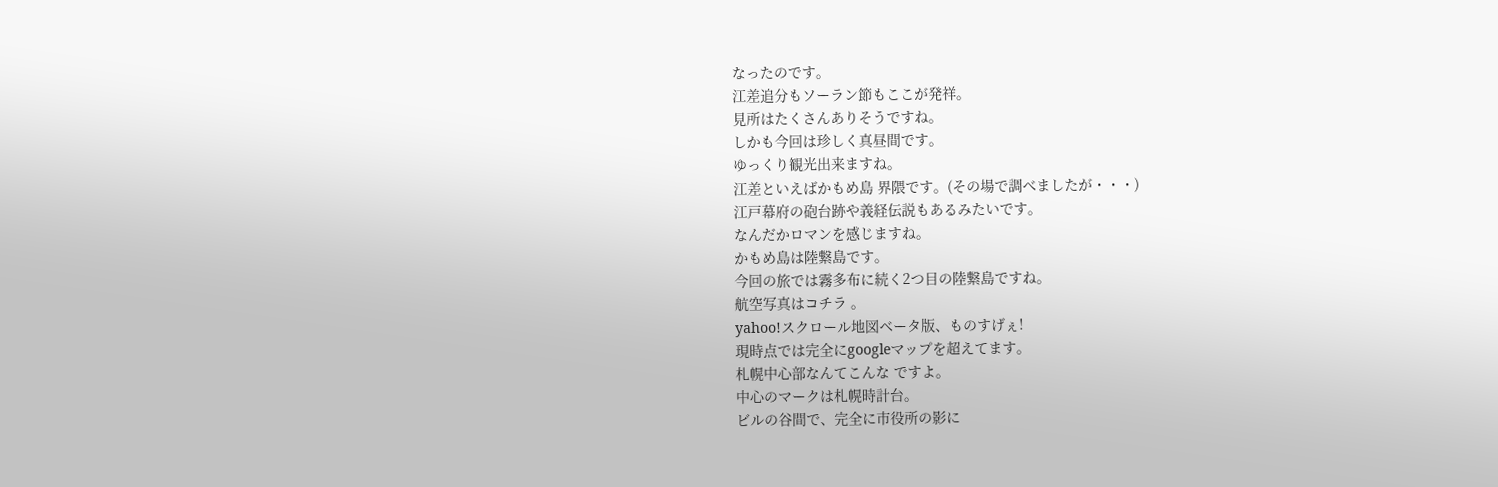なったのです。
江差追分もソーラン節もここが発祥。
見所はたくさんありそうですね。
しかも今回は珍しく真昼間です。
ゆっくり観光出来ますね。
江差といえばかもめ島 界隈です。(その場で調べましたが・・・)
江戸幕府の砲台跡や義経伝説もあるみたいです。
なんだかロマンを感じますね。
かもめ島は陸繋島です。
今回の旅では霧多布に続く2つ目の陸繋島ですね。
航空写真はコチラ 。
yahoo!スクロール地図ベータ版、ものすげぇ!
現時点では完全にgoogleマップを超えてます。
札幌中心部なんてこんな ですよ。
中心のマークは札幌時計台。
ビルの谷間で、完全に市役所の影に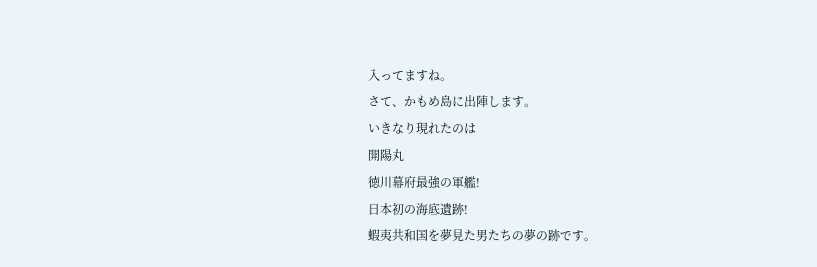入ってますね。
さて、かもめ島に出陣します。
いきなり現れたのは
開陽丸
徳川幕府最強の軍艦!
日本初の海底遺跡!
蝦夷共和国を夢見た男たちの夢の跡です。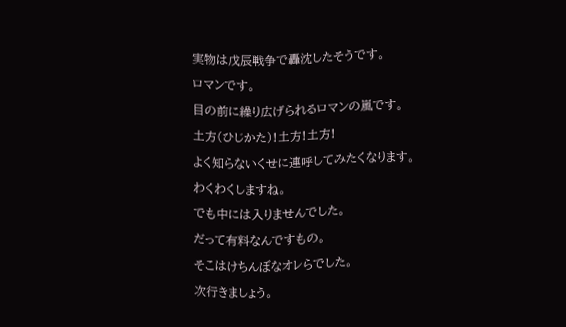実物は戊辰戦争で轟沈したそうです。
ロマンです。
目の前に繰り広げられるロマンの嵐です。
土方(ひじかた)!土方!土方!
よく知らないくせに連呼してみたくなります。
わくわくしますね。
でも中には入りませんでした。
だって有料なんですもの。
そこはけちんぼなオレらでした。
次行きましょう。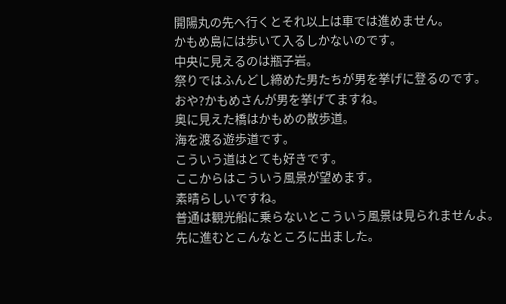開陽丸の先へ行くとそれ以上は車では進めません。
かもめ島には歩いて入るしかないのです。
中央に見えるのは瓶子岩。
祭りではふんどし締めた男たちが男を挙げに登るのです。
おや?かもめさんが男を挙げてますね。
奥に見えた橋はかもめの散歩道。
海を渡る遊歩道です。
こういう道はとても好きです。
ここからはこういう風景が望めます。
素晴らしいですね。
普通は観光船に乗らないとこういう風景は見られませんよ。
先に進むとこんなところに出ました。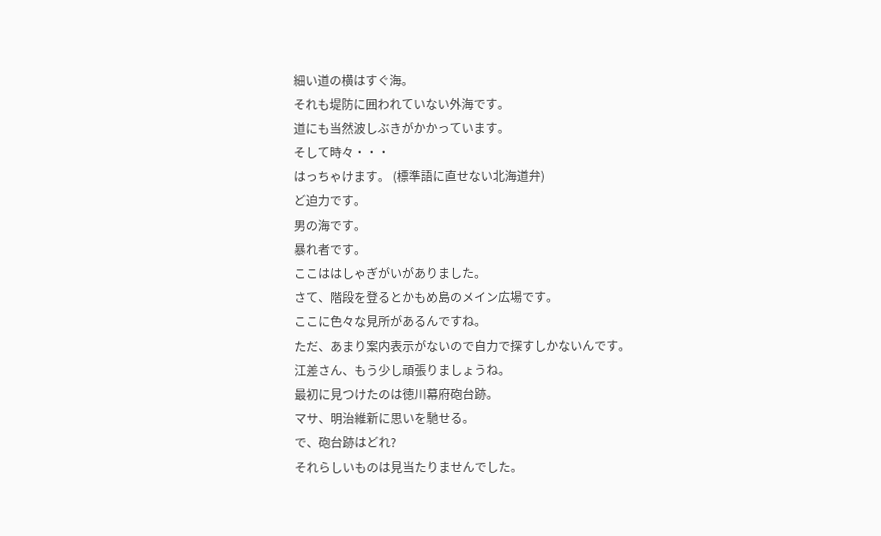細い道の横はすぐ海。
それも堤防に囲われていない外海です。
道にも当然波しぶきがかかっています。
そして時々・・・
はっちゃけます。 (標準語に直せない北海道弁)
ど迫力です。
男の海です。
暴れ者です。
ここははしゃぎがいがありました。
さて、階段を登るとかもめ島のメイン広場です。
ここに色々な見所があるんですね。
ただ、あまり案内表示がないので自力で探すしかないんです。
江差さん、もう少し頑張りましょうね。
最初に見つけたのは徳川幕府砲台跡。
マサ、明治維新に思いを馳せる。
で、砲台跡はどれ?
それらしいものは見当たりませんでした。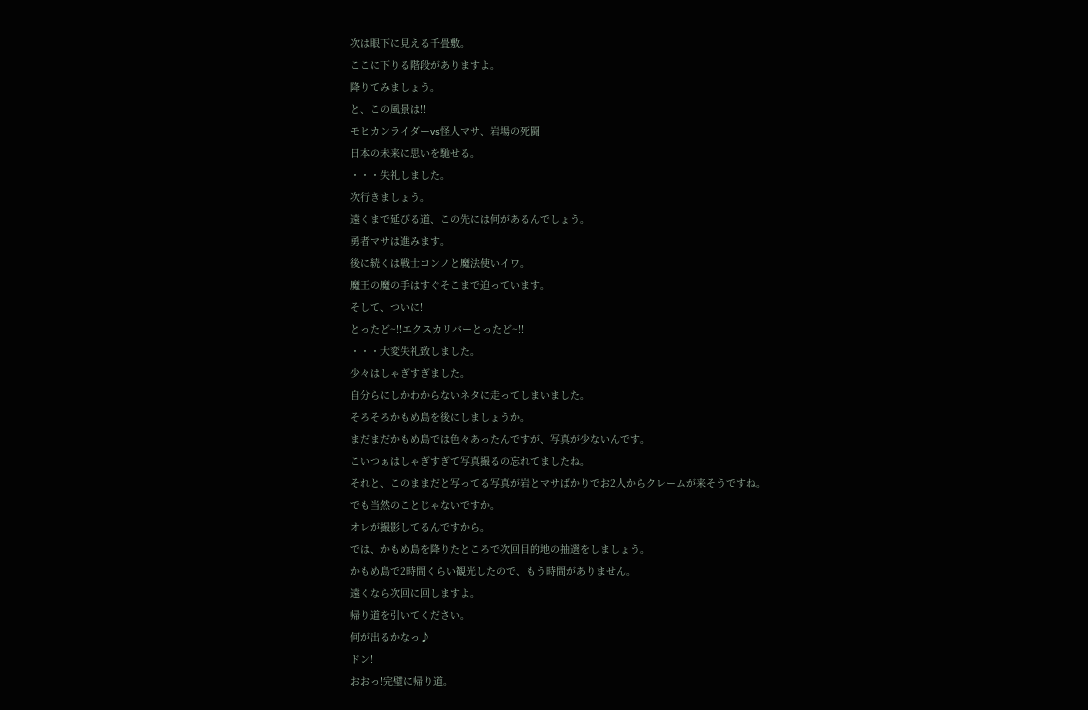次は眼下に見える千畳敷。
ここに下りる階段がありますよ。
降りてみましょう。
と、この風景は!!
モヒカンライダーvs怪人マサ、岩場の死闘
日本の未来に思いを馳せる。
・・・失礼しました。
次行きましょう。
遠くまで延びる道、この先には何があるんでしょう。
勇者マサは進みます。
後に続くは戦士コンノと魔法使いイワ。
魔王の魔の手はすぐそこまで迫っています。
そして、ついに!
とったど~!!エクスカリバーとったど~!!
・・・大変失礼致しました。
少々はしゃぎすぎました。
自分らにしかわからないネタに走ってしまいました。
そろそろかもめ島を後にしましょうか。
まだまだかもめ島では色々あったんですが、写真が少ないんです。
こいつぁはしゃぎすぎて写真撮るの忘れてましたね。
それと、このままだと写ってる写真が岩とマサばかりでお2人からクレームが来そうですね。
でも当然のことじゃないですか。
オレが撮影してるんですから。
では、かもめ島を降りたところで次回目的地の抽選をしましょう。
かもめ島で2時間くらい観光したので、もう時間がありません。
遠くなら次回に回しますよ。
帰り道を引いてください。
何が出るかなっ♪
ドン!
おおっ!完璧に帰り道。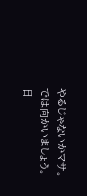やるじゃないかマサ。
では向かいましょう。
日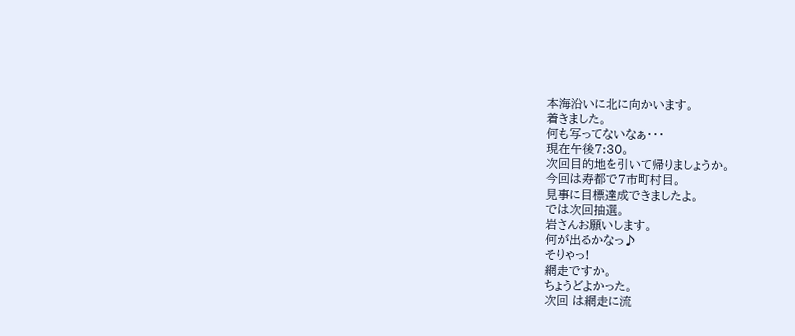本海沿いに北に向かいます。
着きました。
何も写ってないなぁ・・・
現在午後7:30。
次回目的地を引いて帰りましょうか。
今回は寿都で7市町村目。
見事に目標達成できましたよ。
では次回抽選。
岩さんお願いします。
何が出るかなっ♪
そりゃっ!
網走ですか。
ちょうどよかった。
次回 は網走に流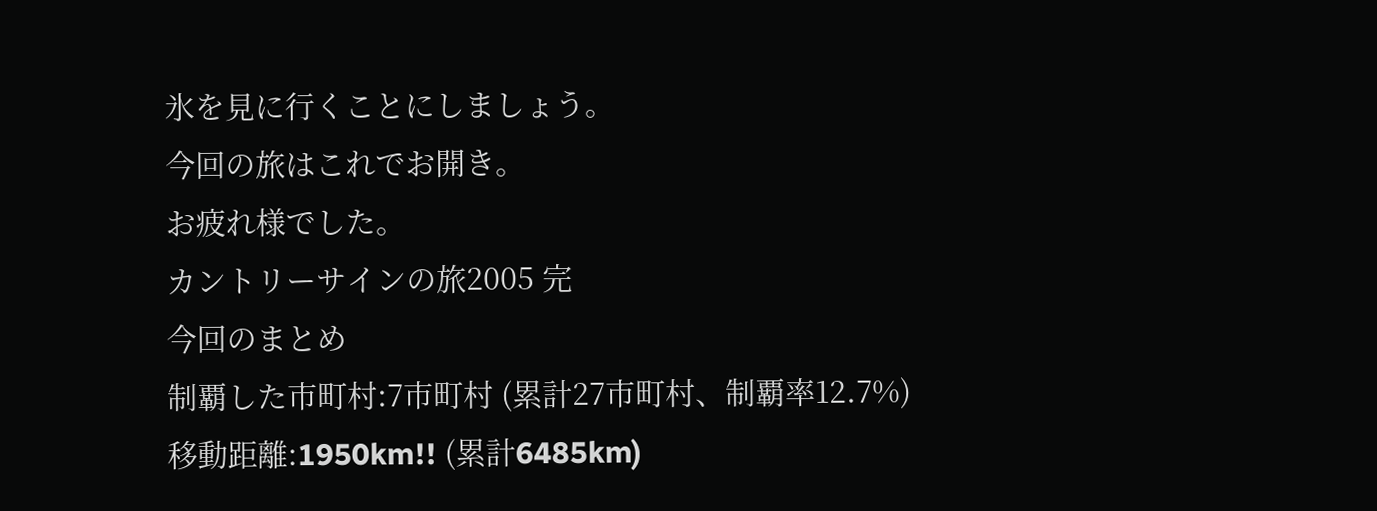氷を見に行くことにしましょう。
今回の旅はこれでお開き。
お疲れ様でした。
カントリーサインの旅2005 完
今回のまとめ
制覇した市町村:7市町村 (累計27市町村、制覇率12.7%)
移動距離:1950km!! (累計6485km)